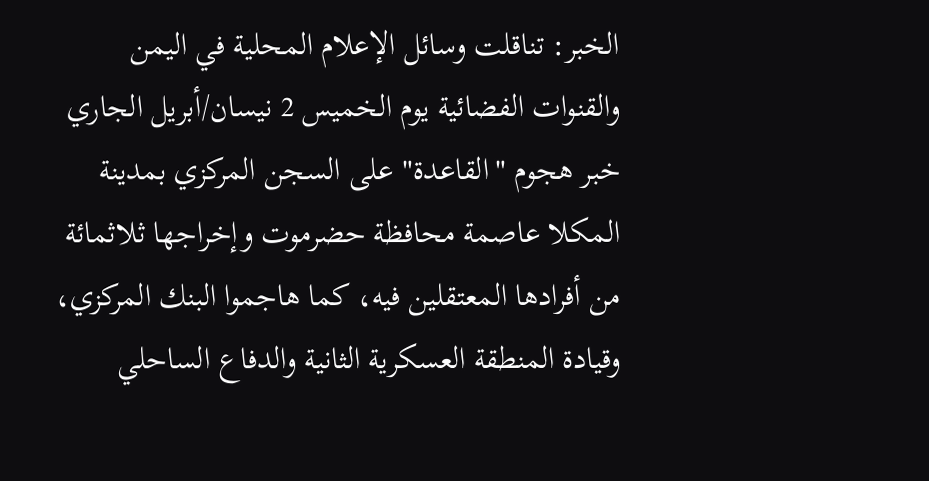الخبر: تناقلت وسائل الإعلام المحلية في اليمن والقنوات الفضائية يوم الخميس 2 نيسان/أبريل الجاري خبر هجوم "القاعدة" على السجن المركزي بمدينة المكلا عاصمة محافظة حضرموت وإخراجها ثلاثمائة من أفرادها المعتقلين فيه، كما هاجموا البنك المركزي، وقيادة المنطقة العسكرية الثانية والدفاع الساحلي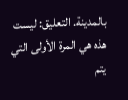بالمدينة. التعليق: ليست هذه هي المرة الأولى التي يتم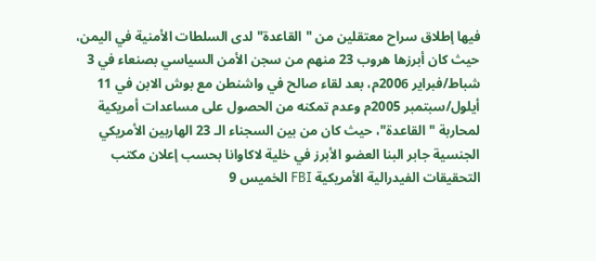فيها إطلاق سراح معتقلين من "القاعدة" لدى السلطات الأمنية في اليمن، حيث كان أبرزها هروب 23 منهم من سجن الأمن السياسي بصنعاء في 3 شباط/فبراير 2006م، بعد لقاء صالح في واشنطن مع بوش الابن في 11 أيلول/سبتمبر 2005م وعدم تمكنه من الحصول على مساعدات أمريكية لمحاربة "القاعدة"، حيث كان من بين السجناء الـ 23 الهاربين الأمريكي الجنسية جابر البنا العضو الأبرز في خلية لاكاوانا بحسب إعلان مكتب التحقيقات الفيدرالية الأمريكية FBI الخميس 9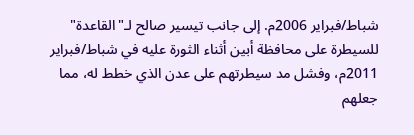شباط/فبراير 2006م. إلى جانب تيسير صالح لـ"القاعدة" للسيطرة على محافظة أبين أثناء الثورة عليه في شباط/فبراير 2011م، وفشل مد سيطرتهم على عدن الذي خطط له، مما جعلهم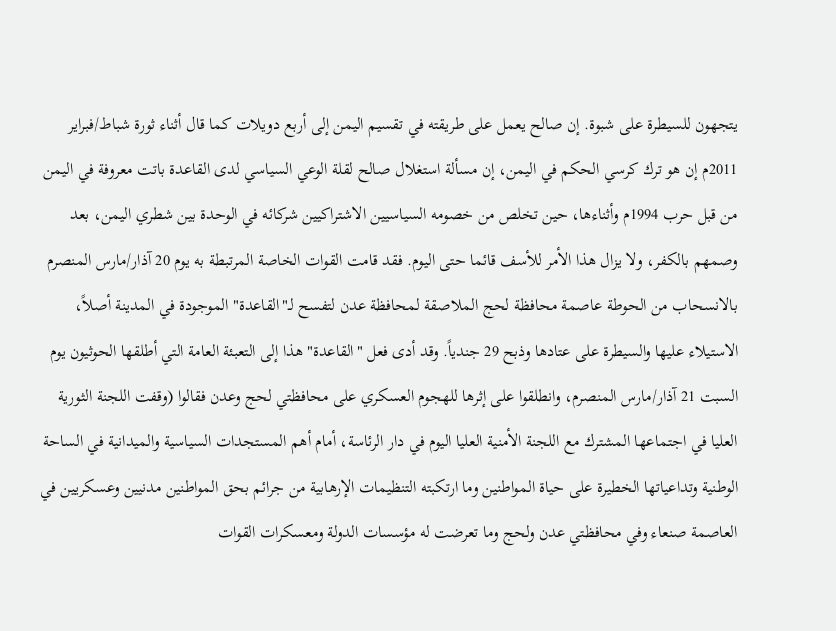يتجهون للسيطرة على شبوة. إن صالح يعمل على طريقته في تقسيم اليمن إلى أربع دويلات كما قال أثناء ثورة شباط/فبراير 2011م إن هو ترك كرسي الحكم في اليمن، إن مسألة استغلال صالح لقلة الوعي السياسي لدى القاعدة باتت معروفة في اليمن من قبل حرب 1994م وأثناءها، حين تخلص من خصومه السياسيين الاشتراكيين شركائه في الوحدة بين شطري اليمن، بعد وصمهم بالكفر، ولا يزال هذا الأمر للأسف قائما حتى اليوم. فقد قامت القوات الخاصة المرتبطة به يوم 20 آذار/مارس المنصرم بالانسحاب من الحوطة عاصمة محافظة لحج الملاصقة لمحافظة عدن لتفسح لـ"القاعدة" الموجودة في المدينة أصلاً، الاستيلاء عليها والسيطرة على عتادها وذبح 29 جندياً. وقد أدى فعل "القاعدة" هذا إلى التعبئة العامة التي أطلقها الحوثيون يوم السبت 21 آذار/مارس المنصرم، وانطلقوا على إثرها للهجوم العسكري على محافظتي لحج وعدن فقالوا (وقفت اللجنة الثورية العليا في اجتماعها المشترك مع اللجنة الأمنية العليا اليوم في دار الرئاسة، أمام أهم المستجدات السياسية والميدانية في الساحة الوطنية وتداعياتها الخطيرة على حياة المواطنين وما ارتكبته التنظيمات الإرهابية من جرائم بحق المواطنين مدنيين وعسكريين في العاصمة صنعاء وفي محافظتي عدن ولحج وما تعرضت له مؤسسات الدولة ومعسكرات القوات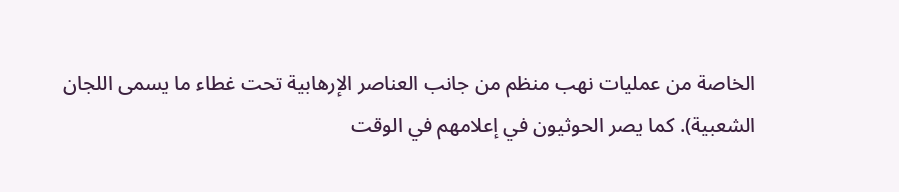الخاصة من عمليات نهب منظم من جانب العناصر الإرهابية تحت غطاء ما يسمى اللجان الشعبية). كما يصر الحوثيون في إعلامهم في الوقت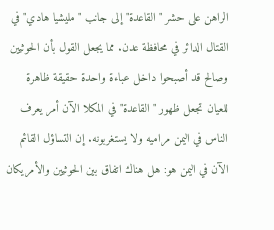الراهن على حشر "القاعدة" إلى جانب "مليشيا هادي" في القتال الدائر في محافظة عدن. مما يجعل القول بأن الحوثيين وصالح قد أصبحوا داخل عباءة واحدة حقيقة ظاهرة للعيان تجعل ظهور "القاعدة" في المكلا الآن أمر يعرف الناس في اليمن مراميه ولا يستغربونه. إن التساؤل القائم الآن في اليمن هو: هل هناك اتفاق بين الحوثيين والأمريكان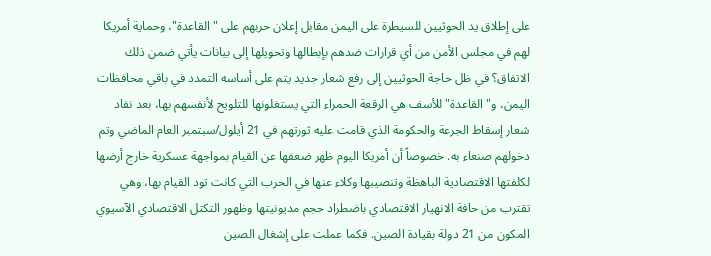على إطلاق يد الحوثيين للسيطرة على اليمن مقابل إعلان حربهم على "القاعدة"، وحماية أمريكا لهم في مجلس الأمن من أي قرارات ضدهم بإبطالها وتحويلها إلى بيانات يأتي ضمن ذلك الاتفاق؟ في ظل حاجة الحوثيين إلى رفع شعار جديد يتم على أساسه التمدد في باقي محافظات اليمن، و"القاعدة" للأسف هي الرقعة الحمراء التي يستغلونها للتلويح لأنفسهم بها، بعد نفاد شعار إسقاط الجرعة والحكومة الذي قامت عليه ثورتهم في 21 أيلول/سبتمبر العام الماضي وتم دخولهم صنعاء به. خصوصاً أن أمريكا اليوم ظهر ضعفها عن القيام بمواجهة عسكرية خارج أرضها لكلفتها الاقتصادية الباهظة وتنصيبها وكلاء عنها في الحرب التي كانت تود القيام بها، وهي تقترب من حافة الانهيار الاقتصادي باضطراد حجم مديونيتها وظهور التكتل الاقتصادي الآسيوي المكون من 21 دولة بقيادة الصين. فكما عملت على إشغال الصين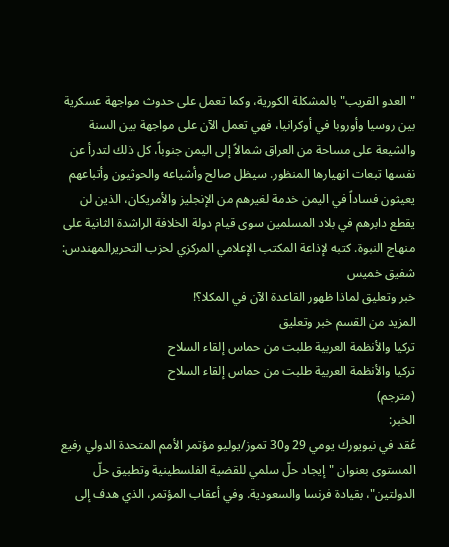"العدو القريب" بالمشكلة الكورية، وكما تعمل على حدوث مواجهة عسكرية بين روسيا وأوروبا في أوكرانيا، فهي تعمل الآن على مواجهة بين السنة والشيعة على مساحة من العراق شمالاً إلى اليمن جنوباً، كل ذلك لتدرأ عن نفسها تبعات انهيارها المنظور. سيظل صالح وأشياعه والحوثيون وأتباعهم يعيثون فساداً في اليمن خدمة لغيرهم من الإنجليز والأمريكان، الذين لن يقطع دابرهم في بلاد المسلمين سوى قيام دولة الخلافة الراشدة الثانية على منهاج النبوة. كتبه لإذاعة المكتب الإعلامي المركزي لحزب التحريرالمهندس: شفيق خميس
خبر وتعليق لماذا ظهور القاعدة الآن في المكلا؟!
المزيد من القسم خبر وتعليق
تركيا والأنظمة العربية طلبت من حماس إلقاء السلاح
تركيا والأنظمة العربية طلبت من حماس إلقاء السلاح
(مترجم)
الخبر:
عُقد في نيويورك يومي 29 و30 تموز/يوليو مؤتمر الأمم المتحدة الدولي رفيع المستوى بعنوان "إيجاد حلّ سلمي للقضية الفلسطينية وتطبيق حلّ الدولتين"، بقيادة فرنسا والسعودية. وفي أعقاب المؤتمر، الذي هدف إلى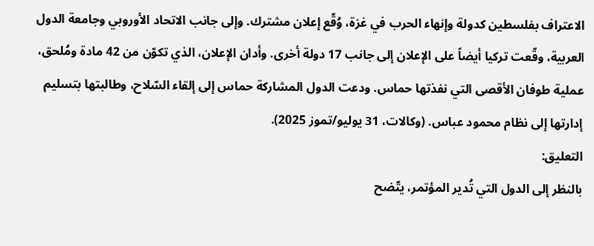الاعتراف بفلسطين كدولة وإنهاء الحرب في غزة، وُقّع إعلان مشترك. وإلى جانب الاتحاد الأوروبي وجامعة الدول العربية، وقّعت تركيا أيضاً على الإعلان إلى جانب 17 دولة أخرى. وأدان الإعلان، الذي تكوّن من 42 مادة ومُلحق، عملية طوفان الأقصى التي نفذتها حماس. ودعت الدول المشاركة حماس إلى إلقاء السّلاح، وطالبتها بتسليم إدارتها إلى نظام محمود عباس. (وكالات، 31 يوليو/تموز 2025).
التعليق:
بالنظر إلى الدول التي تُدير المؤتمر، يتّضح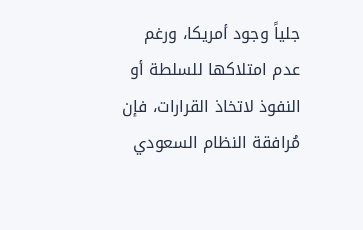جلياً وجود أمريكا، ورغم عدم امتلاكها للسلطة أو النفوذ لاتخاذ القرارات، فإن مُرافقة النظام السعودي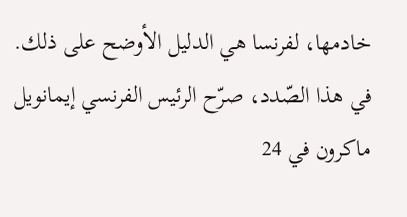خادمها، لفرنسا هي الدليل الأوضح على ذلك.
في هذا الصّدد، صرّح الرئيس الفرنسي إيمانويل ماكرون في 24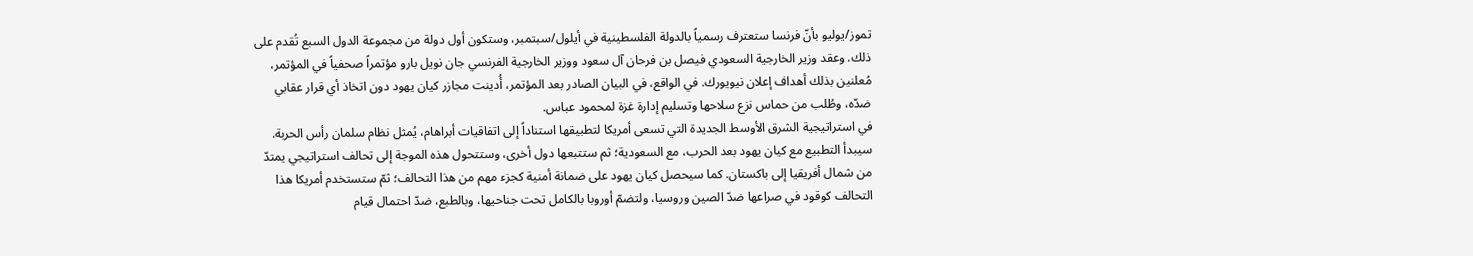تموز/يوليو بأنّ فرنسا ستعترف رسمياً بالدولة الفلسطينية في أيلول/سبتمبر، وستكون أول دولة من مجموعة الدول السبع تُقدم على ذلك. وعقد وزير الخارجية السعودي فيصل بن فرحان آل سعود ووزير الخارجية الفرنسي جان نويل بارو مؤتمراً صحفياً في المؤتمر، مُعلنين بذلك أهداف إعلان نيويورك. في الواقع، في البيان الصادر بعد المؤتمر، أُدينت مجازر كيان يهود دون اتخاذ أي قرار عقابي ضدّه، وطُلب من حماس نزع سلاحها وتسليم إدارة غزة لمحمود عباس.
في استراتيجية الشرق الأوسط الجديدة التي تسعى أمريكا لتطبيقها استناداً إلى اتفاقيات أبراهام، يُمثل نظام سلمان رأس الحربة. سيبدأ التطبيع مع كيان يهود بعد الحرب، مع السعودية؛ ثم ستتبعها دول أخرى، وستتحول هذه الموجة إلى تحالف استراتيجي يمتدّ من شمال أفريقيا إلى باكستان. كما سيحصل كيان يهود على ضمانة أمنية كجزء مهم من هذا التحالف؛ ثمّ ستستخدم أمريكا هذا التحالف كوقود في صراعها ضدّ الصين وروسيا، ولتضمّ أوروبا بالكامل تحت جناحيها، وبالطبع، ضدّ احتمال قيام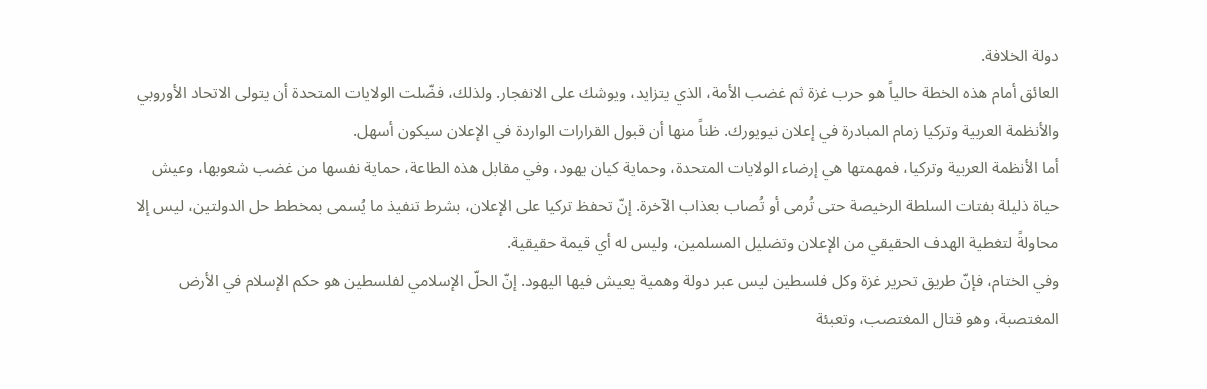دولة الخلافة.
العائق أمام هذه الخطة حالياً هو حرب غزة ثم غضب الأمة، الذي يتزايد، ويوشك على الانفجار. ولذلك، فضّلت الولايات المتحدة أن يتولى الاتحاد الأوروبي والأنظمة العربية وتركيا زمام المبادرة في إعلان نيويورك. ظناً منها أن قبول القرارات الواردة في الإعلان سيكون أسهل.
أما الأنظمة العربية وتركيا، فمهمتها هي إرضاء الولايات المتحدة، وحماية كيان يهود، وفي مقابل هذه الطاعة، حماية نفسها من غضب شعوبها، وعيش حياة ذليلة بفتات السلطة الرخيصة حتى تُرمى أو تُصاب بعذاب الآخرة. إنّ تحفظ تركيا على الإعلان، بشرط تنفيذ ما يُسمى بمخطط حل الدولتين، ليس إلا محاولةً لتغطية الهدف الحقيقي من الإعلان وتضليل المسلمين، وليس له أي قيمة حقيقية.
وفي الختام، فإنّ طريق تحرير غزة وكل فلسطين ليس عبر دولة وهمية يعيش فيها اليهود. إنّ الحلّ الإسلامي لفلسطين هو حكم الإسلام في الأرض المغتصبة، وهو قتال المغتصب، وتعبئة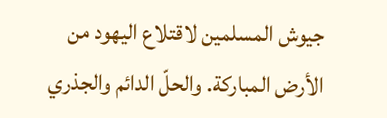جيوش المسلمين لاقتلاع اليهود من الأرض المباركة. والحلّ الدائم والجذري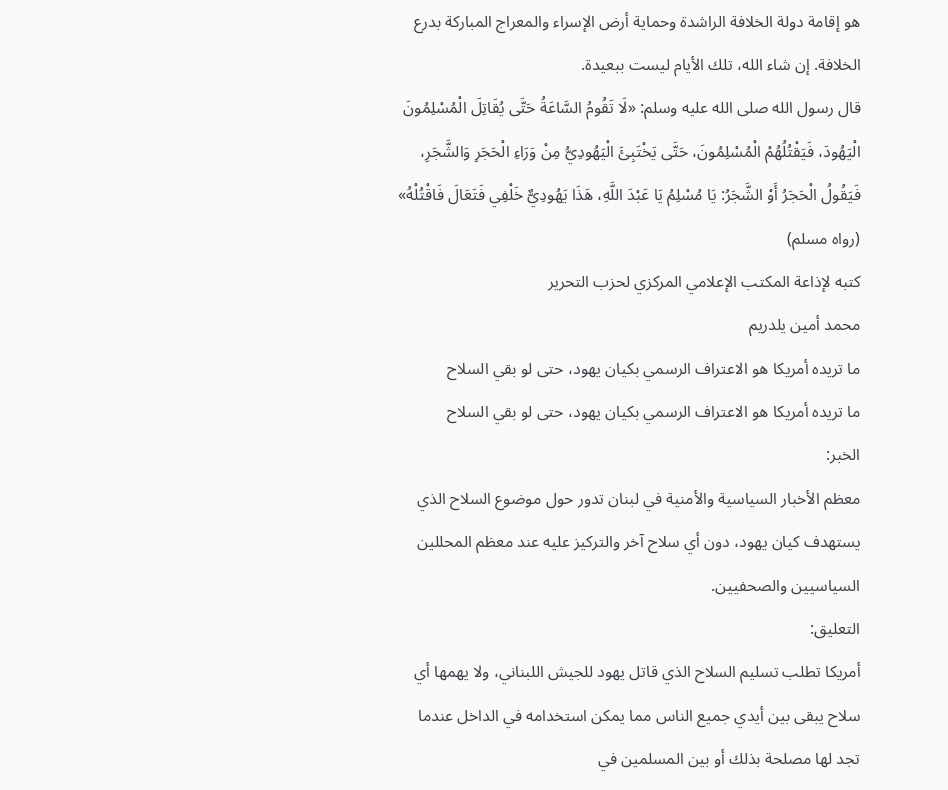هو إقامة دولة الخلافة الراشدة وحماية أرض الإسراء والمعراج المباركة بدرع الخلافة. إن شاء الله، تلك الأيام ليست ببعيدة.
قال رسول الله صلى الله عليه وسلم: «لَا تَقُومُ السَّاعَةُ حَتَّى يُقَاتِلَ الْمُسْلِمُونَ الْيَهُودَ، فَيَقْتُلُهُمْ الْمُسْلِمُونَ، حَتَّى يَخْتَبِئَ الْيَهُودِيُّ مِنْ وَرَاءِ الْحَجَرِ وَالشَّجَرِ، فَيَقُولُ الْحَجَرُ أَوْ الشَّجَرُ: يَا مُسْلِمُ يَا عَبْدَ اللَّهِ، هَذَا يَهُودِيٌّ خَلْفِي فَتَعَالَ فَاقْتُلْهُ» (رواه مسلم)
كتبه لإذاعة المكتب الإعلامي المركزي لحزب التحرير
محمد أمين يلدريم
ما تريده أمريكا هو الاعتراف الرسمي بكيان يهود، حتى لو بقي السلاح
ما تريده أمريكا هو الاعتراف الرسمي بكيان يهود، حتى لو بقي السلاح
الخبر:
معظم الأخبار السياسية والأمنية في لبنان تدور حول موضوع السلاح الذي يستهدف كيان يهود، دون أي سلاح آخر والتركيز عليه عند معظم المحللين السياسيين والصحفيين.
التعليق:
أمريكا تطلب تسليم السلاح الذي قاتل يهود للجيش اللبناني، ولا يهمها أي سلاح يبقى بين أيدي جميع الناس مما يمكن استخدامه في الداخل عندما تجد لها مصلحة بذلك أو بين المسلمين في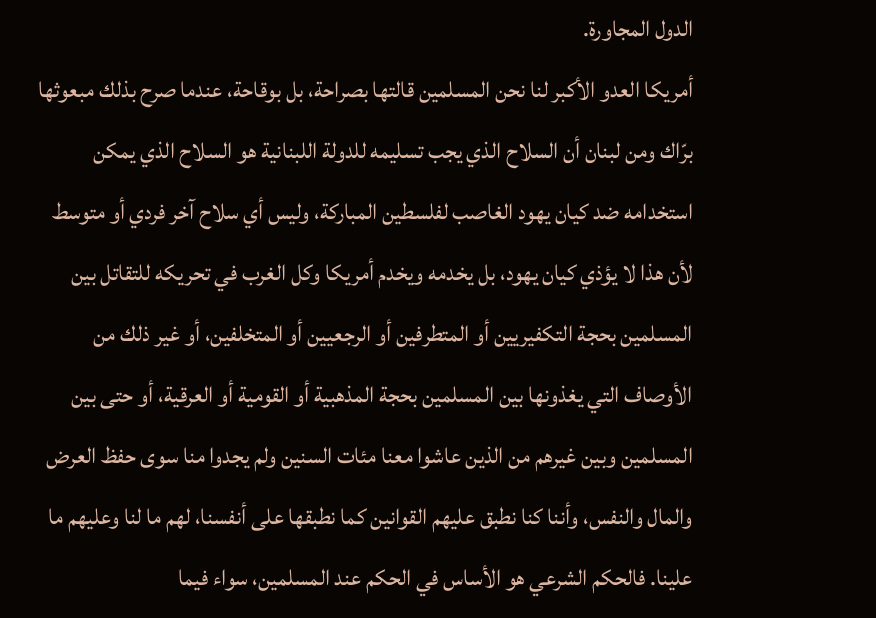الدول المجاورة.
أمريكا العدو الأكبر لنا نحن المسلمين قالتها بصراحة، بل بوقاحة، عندما صرح بذلك مبعوثها برّاك ومن لبنان أن السلاح الذي يجب تسليمه للدولة اللبنانية هو السلاح الذي يمكن استخدامه ضد كيان يهود الغاصب لفلسطين المباركة، وليس أي سلاح آخر فردي أو متوسط لأن هذا لا يؤذي كيان يهود، بل يخدمه ويخدم أمريكا وكل الغرب في تحريكه للتقاتل بين المسلمين بحجة التكفيريين أو المتطرفين أو الرجعيين أو المتخلفين، أو غير ذلك من الأوصاف التي يغذونها بين المسلمين بحجة المذهبية أو القومية أو العرقية، أو حتى بين المسلمين وبين غيرهم من الذين عاشوا معنا مئات السنين ولم يجدوا منا سوى حفظ العرض والمال والنفس، وأننا كنا نطبق عليهم القوانين كما نطبقها على أنفسنا، لهم ما لنا وعليهم ما علينا. فالحكم الشرعي هو الأساس في الحكم عند المسلمين، سواء فيما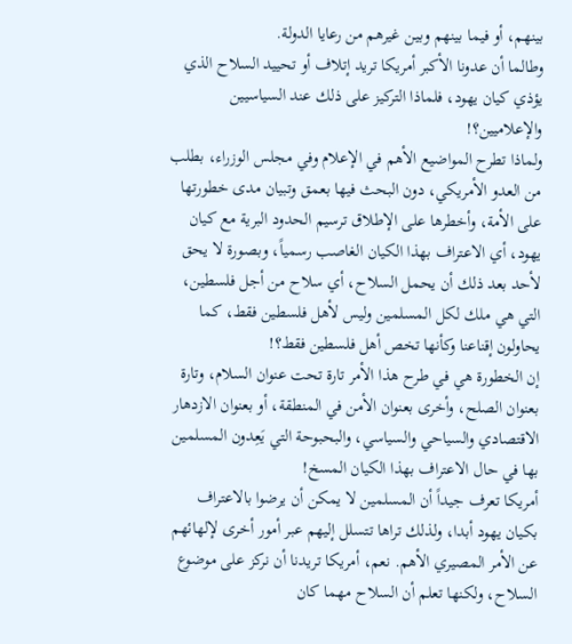بينهم، أو فيما بينهم وبين غيرهم من رعايا الدولة.
وطالما أن عدونا الأكبر أمريكا تريد إتلاف أو تحييد السلاح الذي يؤذي كيان يهود، فلماذا التركيز على ذلك عند السياسيين والإعلاميين؟!
ولماذا تطرح المواضيع الأهم في الإعلام وفي مجلس الوزراء، بطلب من العدو الأمريكي، دون البحث فيها بعمق وتبيان مدى خطورتها على الأمة، وأخطرها على الإطلاق ترسيم الحدود البرية مع كيان يهود، أي الاعتراف بهذا الكيان الغاصب رسمياً، وبصورة لا يحق لأحد بعد ذلك أن يحمل السلاح، أي سلاح من أجل فلسطين، التي هي ملك لكل المسلمين وليس لأهل فلسطين فقط، كما يحاولون إقناعنا وكأنها تخص أهل فلسطين فقط؟!
إن الخطورة هي في طرح هذا الأمر تارة تحت عنوان السلام، وتارة بعنوان الصلح، وأخرى بعنوان الأمن في المنطقة، أو بعنوان الازدهار الاقتصادي والسياحي والسياسي، والبحبوحة التي يَعِدون المسلمين بها في حال الاعتراف بهذا الكيان المسخ!
أمريكا تعرف جيداً أن المسلمين لا يمكن أن يرضوا بالاعتراف بكيان يهود أبدا، ولذلك تراها تتسلل إليهم عبر أمور أخرى لإلهائهم عن الأمر المصيري الأهم. نعم، أمريكا تريدنا أن نركز على موضوع السلاح، ولكنها تعلم أن السلاح مهما كان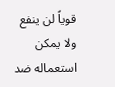قوياً لن ينفع ولا يمكن استعماله ضد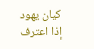كيان يهود إذا اعترف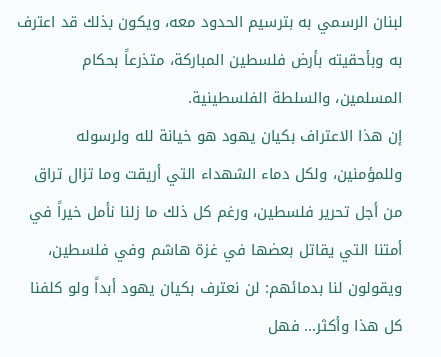لبنان الرسمي به بترسيم الحدود معه، ويكون بذلك قد اعترف به وبأحقيته بأرض فلسطين المباركة، متذرعاً بحكام المسلمين، والسلطة الفلسطينية.
إن هذا الاعتراف بكيان يهود هو خيانة لله ولرسوله وللمؤمنين، ولكل دماء الشهداء التي أريقت وما تزال تراق من أجل تحرير فلسطين، ورغم كل ذلك ما زلنا نأمل خيراً في أمتنا التي يقاتل بعضها في غزة هاشم وفي فلسطين، ويقولون لنا بدمائهم: لن نعترف بكيان يهود أبداً ولو كلفنا كل هذا وأكثر... فهل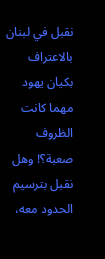نقبل في لبنان بالاعتراف بكيان يهود مهما كانت الظروف صعبة؟! وهل نقبل بترسيم الحدود معه،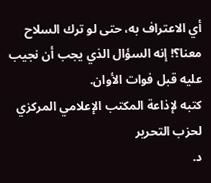أي الاعتراف به، حتى لو ترك السلاح معنا؟! إنه السؤال الذي يجب أن نجيب عليه قبل فوات الأوان.
كتبه لإذاعة المكتب الإعلامي المركزي لحزب التحرير
د.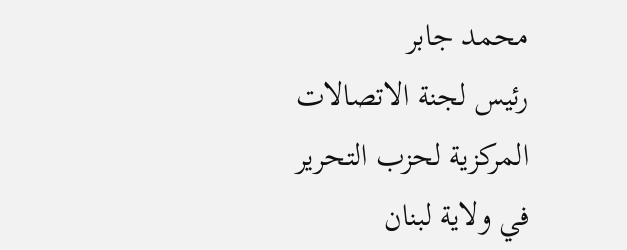محمد جابر
رئيس لجنة الاتصالات المركزية لحزب التحرير في ولاية لبنان